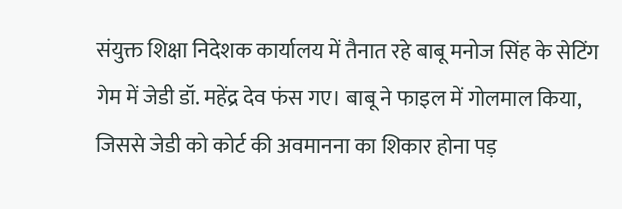संयुक्त शिक्षा निदेशक कार्यालय में तैनात रहे बाबू मनोज सिंह के सेटिंग गेम में जेडी डॉ. महेंद्र देव फंस गए। बाबू ने फाइल में गोलमाल किया, जिससे जेडी को कोर्ट की अवमानना का शिकार होना पड़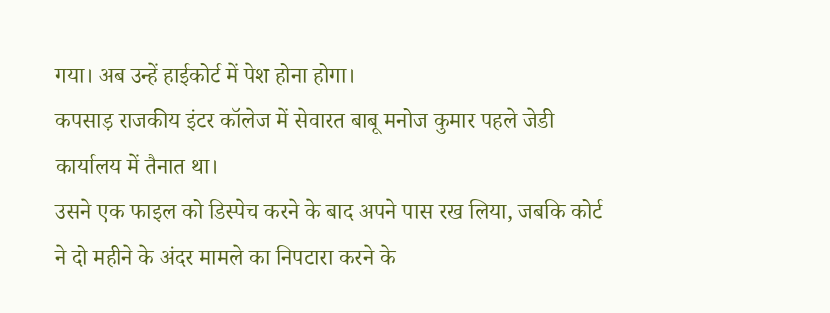गया। अब उन्हें हाईकोर्ट में पेश होना होगा।
कपसाड़ राजकीय इंटर कॉलेज में सेवारत बाबू मनोज कुमार पहले जेडी कार्यालय में तैनात था।
उसने एक फाइल को डिस्पेच करने के बाद अपने पास रख लिया, जबकि कोर्ट ने दो महीने के अंदर मामले का निपटारा करने के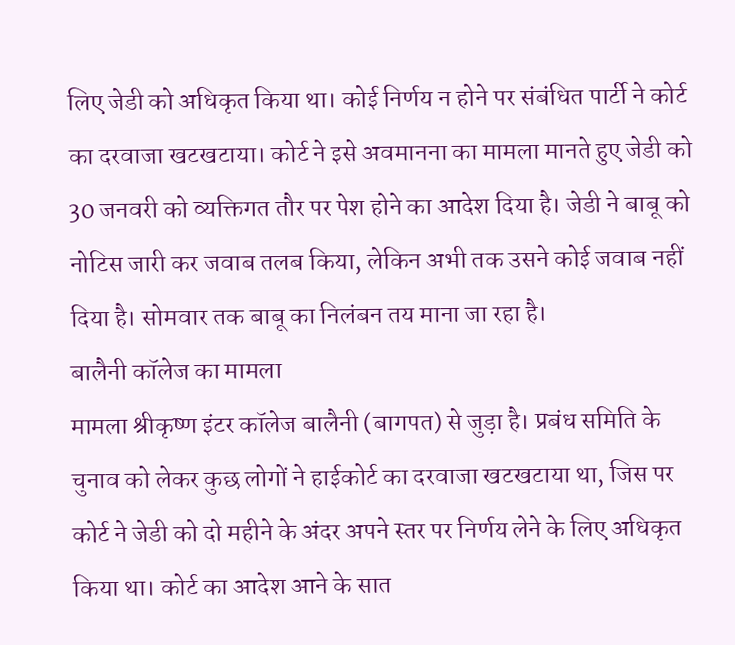लिए जेडी को अधिकृत किया था। कोई निर्णय न होने पर संबंधित पार्टी ने कोर्ट का दरवाजा खटखटाया। कोर्ट ने इसे अवमानना का मामला मानते हुए जेडी को 30 जनवरी को व्यक्तिगत तौर पर पेश होने का आदेश दिया है। जेडी ने बाबू को नोटिस जारी कर जवाब तलब किया, लेकिन अभी तक उसने कोई जवाब नहीं दिया है। सोमवार तक बाबू का निलंबन तय माना जा रहा है।
बालैनी कॉलेज का मामला
मामला श्रीकृष्ण इंटर कॉलेज बालैनी (बागपत) से जुड़ा है। प्रबंध समिति के चुनाव को लेकर कुछ लोगों ने हाईकोर्ट का दरवाजा खटखटाया था, जिस पर कोर्ट ने जेडी को दो महीने के अंदर अपने स्तर पर निर्णय लेने के लिए अधिकृत किया था। कोर्ट का आदेश आने के सात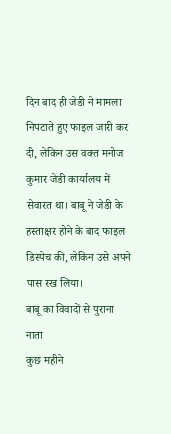दिन बाद ही जेडी ने मामला निपटाते हुए फाइल जारी कर दी, लेकिन उस वक्त मनोज कुमार जेडी कार्यालय में सेवारत था। बाबू ने जेडी के हस्ताक्षर होने के बाद फाइल डिस्पेच की, लेकिन उसे अपने पास रख लिया।
बाबू का विवादों से पुराना नाता
कुछ महीने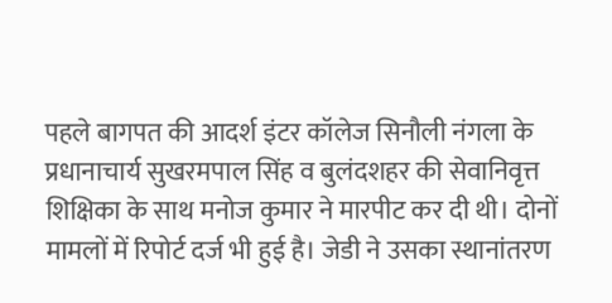पहले बागपत की आदर्श इंटर कॉलेज सिनौली नंगला के प्रधानाचार्य सुखरमपाल सिंह व बुलंदशहर की सेवानिवृत्त शिक्षिका के साथ मनोज कुमार ने मारपीट कर दी थी। दोनों मामलों में रिपोर्ट दर्ज भी हुई है। जेडी ने उसका स्थानांतरण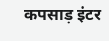कपसाड़ इंटर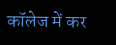कॉलेज में कर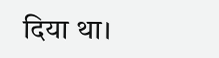दिया था।